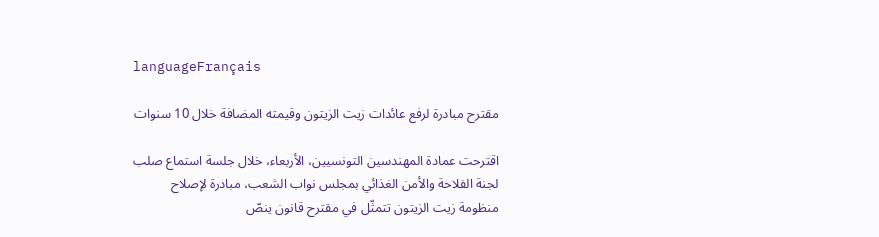languageFrançais

مقترح مبادرة لرفع عائدات زيت الزيتون وقيمته المضافة خلال 10 سنوات

اقترحت عمادة المهندسين التونسيين، الأربعاء، خلال جلسة استماع صلب لجنة الفلاحة والأمن الغذائي بمجلس نواب الشعب، مبادرة لإصلاح منظومة زيت الزيتون تتمثّل في مقترح قانون ينصّ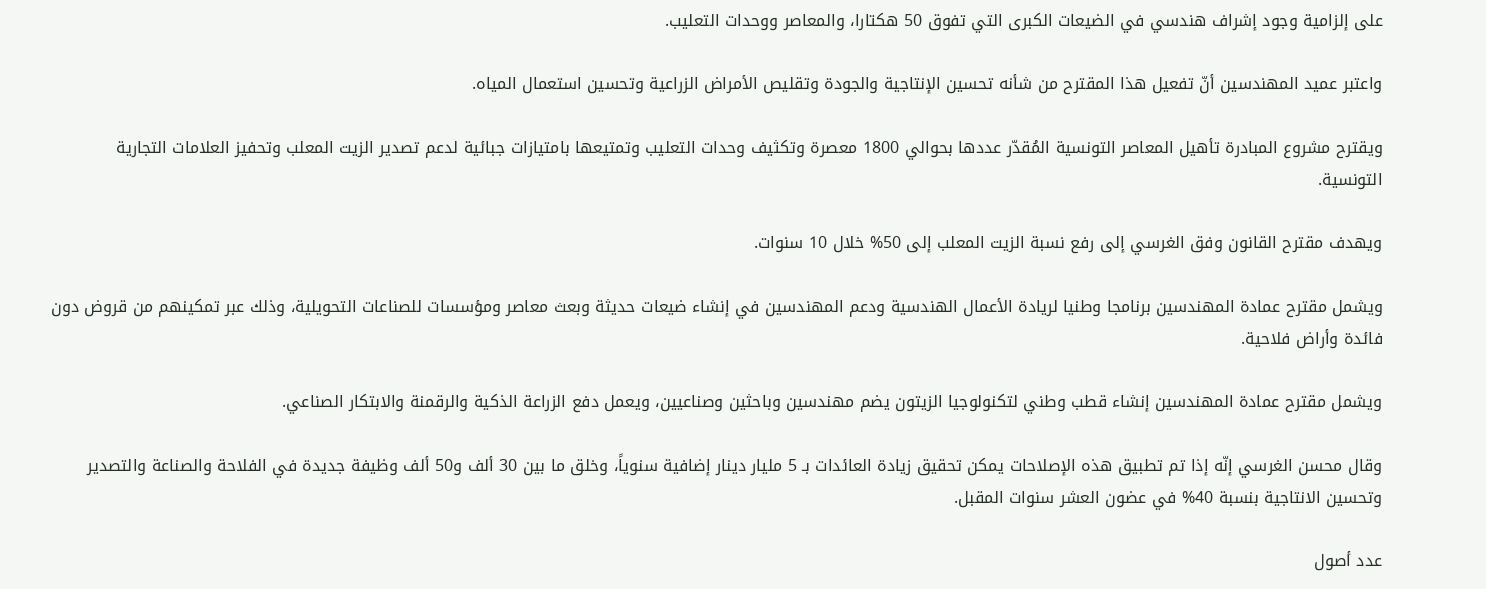على إلزامية وجود إشراف هندسي في الضيعات الكبرى التي تفوق 50 هكتارا، والمعاصر ووحدات التعليب.

واعتبر عميد المهندسين أنّ تفعيل هذا المقترح من شأنه تحسين الإنتاجية والجودة وتقليص الأمراض الزراعية وتحسين استعمال المياه.

ويقترح مشروع المبادرة تأهيل المعاصر التونسية المُقدّر عددها بحوالي 1800 معصرة وتكثيف وحدات التعليب وتمتيعها بامتيازات جبائية لدعم تصدير الزيت المعلب وتحفيز العلامات التجارية التونسية.

ويهدف مقترح القانون وفق الغرسي إلى رفع نسبة الزيت المعلب إلى 50% خلال 10 سنوات.

ويشمل مقترح عمادة المهندسين برنامجا وطنيا لريادة الأعمال الهندسية ودعم المهندسين في إنشاء ضيعات حديثة وبعث معاصر ومؤسسات للصناعات التحويلية، وذلك عبر تمكينهم من قروض دون فائدة وأراض فلاحية.

ويشمل مقترح عمادة المهندسين إنشاء قطب وطني لتكنولوجيا الزيتون يضم مهندسین وباحثين وصناعيين، ويعمل دفع الزراعة الذكية والرقمنة والابتكار الصناعي.

وقال محسن الغرسي إنّه إذا تم تطبيق هذه الإصلاحات يمكن تحقيق زيادة العائدات بـ 5 مليار دينار إضافية سنوياً، وخلق ما بين 30 ألف و50 ألف وظيفة جديدة في الفلاحة والصناعة والتصدير وتحسين الانتاجية بنسبة 40% في عضون العشر سنوات المقبل.

عدد أصول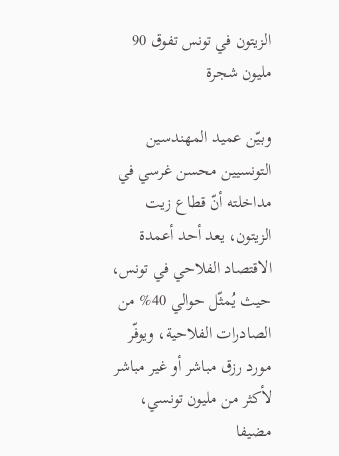الزيتون في تونس تفوق 90 مليون شجرة

وبيّن عميد المهندسين التونسيين محسن غرسي في مداخلته أنّ قطاع زيت الزيتون، يعد أحد أعمدة الاقتصاد الفلاحي في تونس، حيث يُمثّل حوالي 40% من الصادرات الفلاحية، ويوفّر مورد رزق مباشر أو غير مباشر لأكثر من مليون تونسي، مضيفا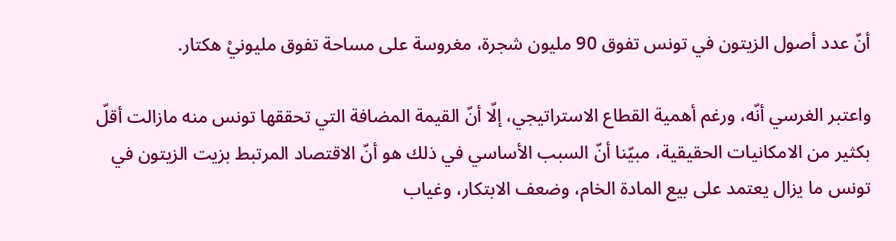أنّ عدد أصول الزيتون في تونس تفوق 90 مليون شجرة، مغروسة على مساحة تفوق مليونيْ هكتار.

واعتبر الغرسي أنّه، ورغم أهمية القطاع الاستراتيجي، إلّا أنّ القيمة المضافة التي تحققها تونس منه مازالت أقلّ بكثير من الامكانيات الحقيقية، مبيّنا أنّ السبب الأساسي في ذلك هو أنّ الاقتصاد المرتبط بزيت الزيتون في تونس ما يزال يعتمد على بيع المادة الخام، وضعف الابتكار، وغياب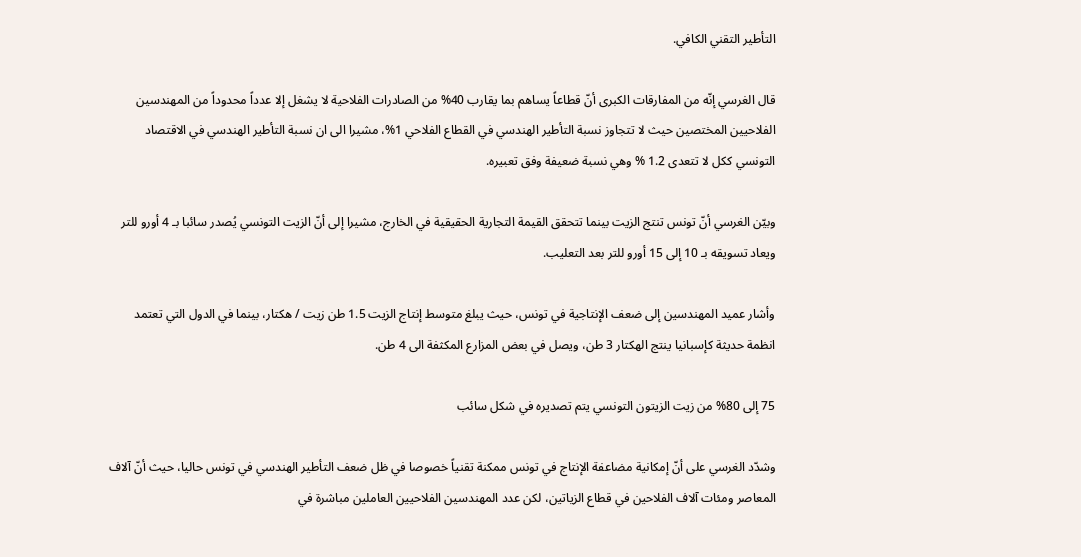التأطير التقني الكافي.

قال الغرسي إنّه من المفارقات الكبرى أنّ قطاعاً يساهم بما يقارب 40% من الصادرات الفلاحية لا يشغل إلا عدداً محدوداً من المهندسين الفلاحيين المختصين حيث لا تتجاوز نسبة التأطير الهندسي في القطاع الفلاحي 1%، مشيرا الى ان نسبة التأطير الهندسي في الاقتصاد التونسي ككل لا تتعدى 1.2 % وهي نسبة ضعيفة وفق تعبيره.

وبيّن الغرسي أنّ تونس تنتج الزيت بينما تتحقق القيمة التجارية الحقيقية في الخارج، مشيرا إلى أنّ الزيت التونسي يُصدر سائبا بـ 4 أورو للتر ويعاد تسويقه بـ 10 إلى 15 أورو للتر بعد التعليب.

وأشار عميد المهندسين إلى ضعف الإنتاجية في تونس، حيث يبلغ متوسط إنتاج الزيت 1.5 طن زيت / هكتار، بينما في الدول التي تعتمد انظمة حديثة كإسبانيا ينتج الهكتار 3 طن، ويصل في بعض المزارع المكثفة الى 4 طن.

75 إلى 80% من زيت الزيتون التونسي يتم تصديره في شكل سائب

وشدّد الغرسي على أنّ إمكانية مضاعفة الإنتاج في تونس ممكنة تقنياً خصوصا في ظل ضعف التأطير الهندسي في تونس حاليا، حيث أنّ آلاف المعاصر ومئات آلاف الفلاحين في قطاع الزياتين، لكن عدد المهندسين الفلاحيين العاملين مباشرة في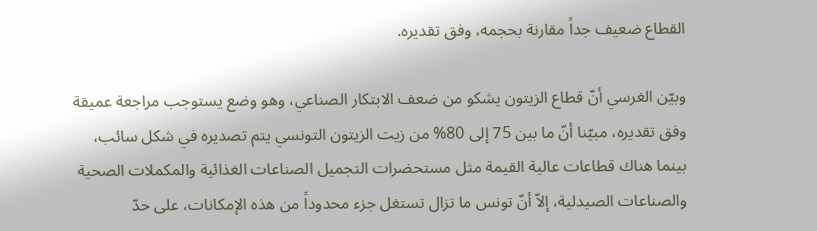القطاع ضعيف جداً مقارنة بحجمه، وفق تقديره.

وبيّن الغرسي أنّ قطاع الزيتون يشكو من ضعف الابتكار الصناعي، وهو وضع يستوجب مراجعة عميقة وفق تقديره، مبيّنا أنّ ما بين 75 إلى 80% من زيت الزيتون التونسي يتم تصديره في شكل سائب، بينما هناك قطاعات عالية القيمة مثل مستحضرات التجميل الصناعات الغذائية والمكملات الصحية والصناعات الصيدلية، إلاّ أنّ تونس ما تزال تستغل جزء محدوداً من هذه الإمكانات، على حدّ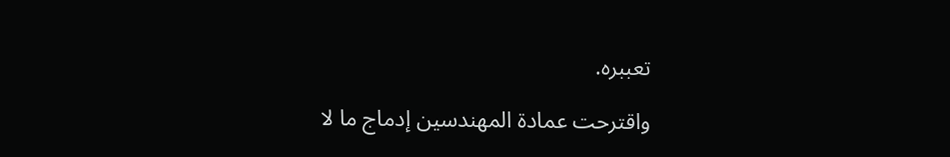تعببره.

واقترحت عمادة المهندسين إدماج ما لا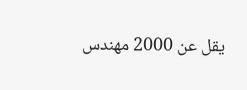يقل عن 2000 مهندس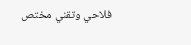فلاحي وتقني مختص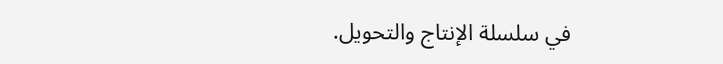في سلسلة الإنتاج والتحويل.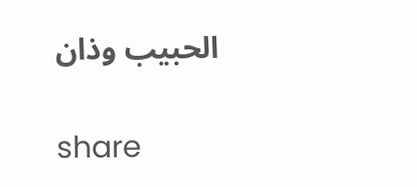الحبيب وذان

share